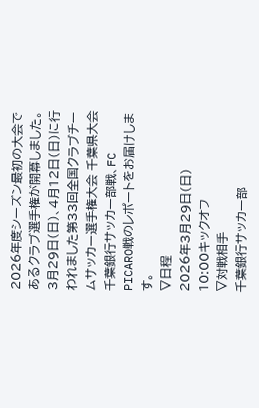2026年度シーズン最初の大会であるクラブ選手権が開幕しました。
3月29日(日)、4月12日(日)に行われました第33回全国クラブチームサッカー選手権大会 千葉県大会 千葉銀行サッカー部戦、FC PICARO戦のレポートをお届けします。
▽日程
2026年3月29日(日)
10:00キックオフ
▽対戦相手
千葉銀行サッカー部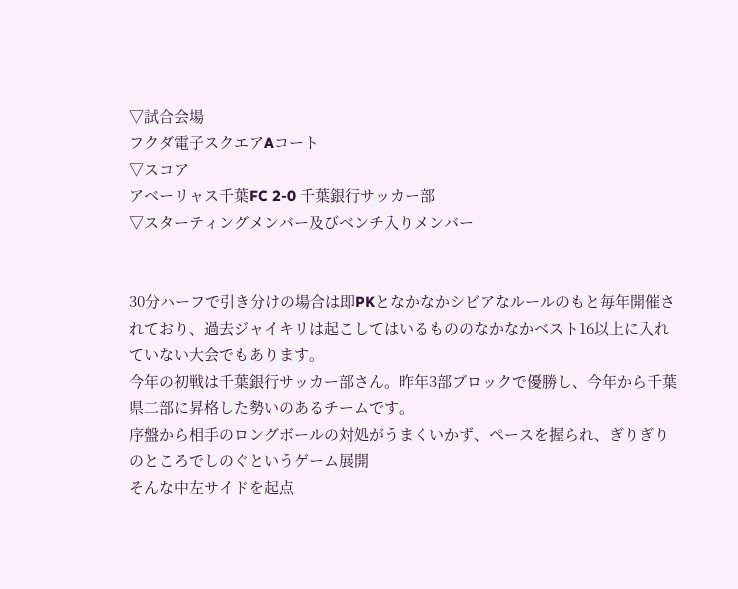▽試合会場
フクダ電子スクエアAコート
▽スコア
アベーリャス千葉FC 2-0 千葉銀行サッカー部
▽スターティングメンバー及びベンチ入りメンバー


30分ハーフで引き分けの場合は即PKとなかなかシビアなルールのもと毎年開催されており、過去ジャイキリは起こしてはいるもののなかなかベスト16以上に入れていない大会でもあります。
今年の初戦は千葉銀行サッカー部さん。昨年3部ブロックで優勝し、今年から千葉県二部に昇格した勢いのあるチームです。
序盤から相手のロングボールの対処がうまくいかず、ペースを握られ、ぎりぎりのところでしのぐというゲーム展開
そんな中左サイドを起点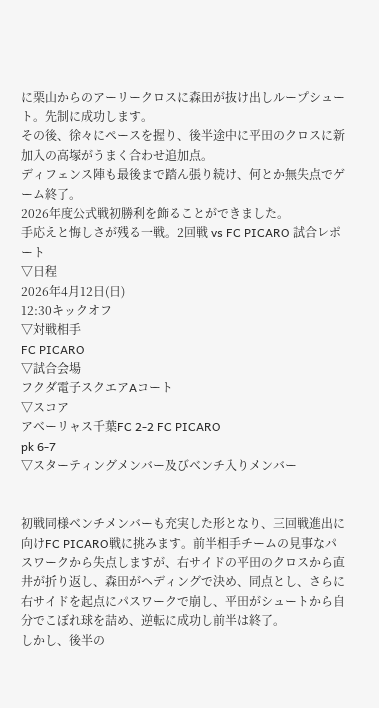に栗山からのアーリークロスに森田が抜け出しループシュート。先制に成功します。
その後、徐々にペースを握り、後半途中に平田のクロスに新加入の高塚がうまく合わせ追加点。
ディフェンス陣も最後まで踏ん張り続け、何とか無失点でゲーム終了。
2026年度公式戦初勝利を飾ることができました。
手応えと悔しさが残る一戦。2回戦 vs FC PICARO 試合レポート
▽日程
2026年4月12日(日)
12:30キックオフ
▽対戦相手
FC PICARO
▽試合会場
フクダ電子スクエアAコート
▽スコア
アベーリャス千葉FC 2-2 FC PICARO
pk 6-7
▽スターティングメンバー及びベンチ入りメンバー


初戦同様ベンチメンバーも充実した形となり、三回戦進出に向けFC PICARO戦に挑みます。前半相手チームの見事なパスワークから失点しますが、右サイドの平田のクロスから直井が折り返し、森田がヘディングで決め、同点とし、さらに右サイドを起点にパスワークで崩し、平田がシュートから自分でこぼれ球を詰め、逆転に成功し前半は終了。
しかし、後半の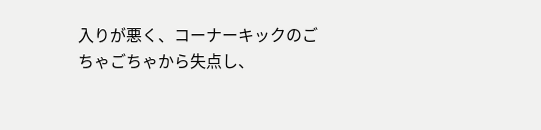入りが悪く、コーナーキックのごちゃごちゃから失点し、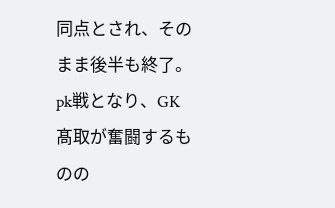同点とされ、そのまま後半も終了。pk戦となり、GK髙取が奮闘するものの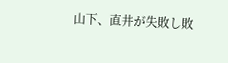山下、直井が失敗し敗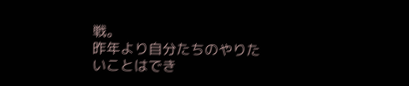戦。
昨年より自分たちのやりたいことはでき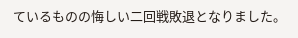ているものの悔しい二回戦敗退となりました。